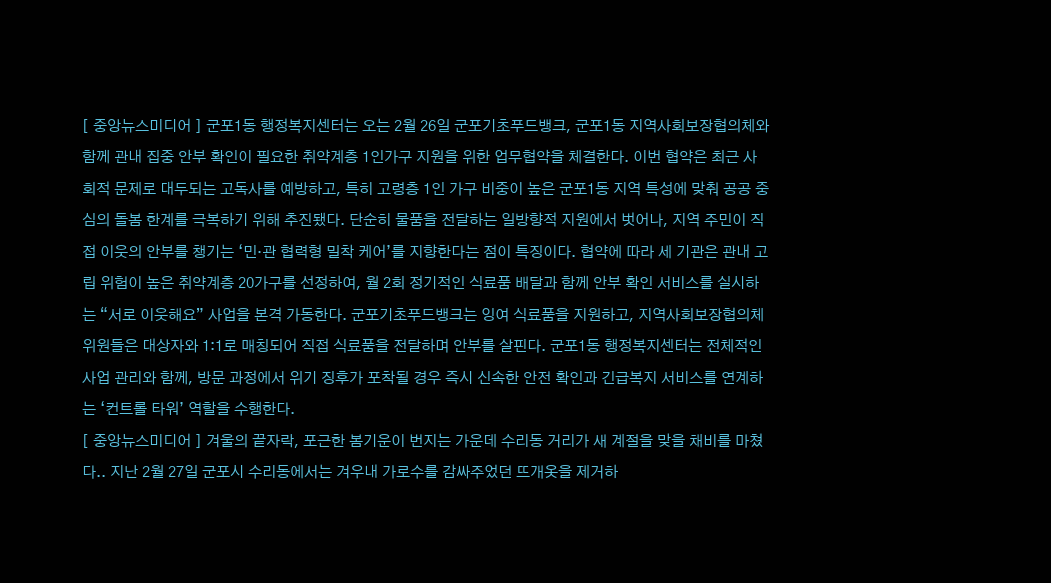[ 중앙뉴스미디어 ] 군포1동 행정복지센터는 오는 2월 26일 군포기초푸드뱅크, 군포1동 지역사회보장협의체와 함께 관내 집중 안부 확인이 필요한 취약계층 1인가구 지원을 위한 업무협약을 체결한다. 이번 협약은 최근 사회적 문제로 대두되는 고독사를 예방하고, 특히 고령층 1인 가구 비중이 높은 군포1동 지역 특성에 맞춰 공공 중심의 돌봄 한계를 극복하기 위해 추진됐다. 단순히 물품을 전달하는 일방향적 지원에서 벗어나, 지역 주민이 직접 이웃의 안부를 챙기는 ‘민·관 협력형 밀착 케어’를 지향한다는 점이 특징이다. 협약에 따라 세 기관은 관내 고립 위험이 높은 취약계층 20가구를 선정하여, 월 2회 정기적인 식료품 배달과 함께 안부 확인 서비스를 실시하는 “서로 이웃해요” 사업을 본격 가동한다. 군포기초푸드뱅크는 잉여 식료품을 지원하고, 지역사회보장협의체 위원들은 대상자와 1:1로 매칭되어 직접 식료품을 전달하며 안부를 살핀다. 군포1동 행정복지센터는 전체적인 사업 관리와 함께, 방문 과정에서 위기 징후가 포착될 경우 즉시 신속한 안전 확인과 긴급복지 서비스를 연계하는 ‘컨트롤 타워’ 역할을 수행한다.
[ 중앙뉴스미디어 ] 겨울의 끝자락, 포근한 봄기운이 번지는 가운데 수리동 거리가 새 계절을 맞을 채비를 마쳤다.. 지난 2월 27일 군포시 수리동에서는 겨우내 가로수를 감싸주었던 뜨개옷을 제거하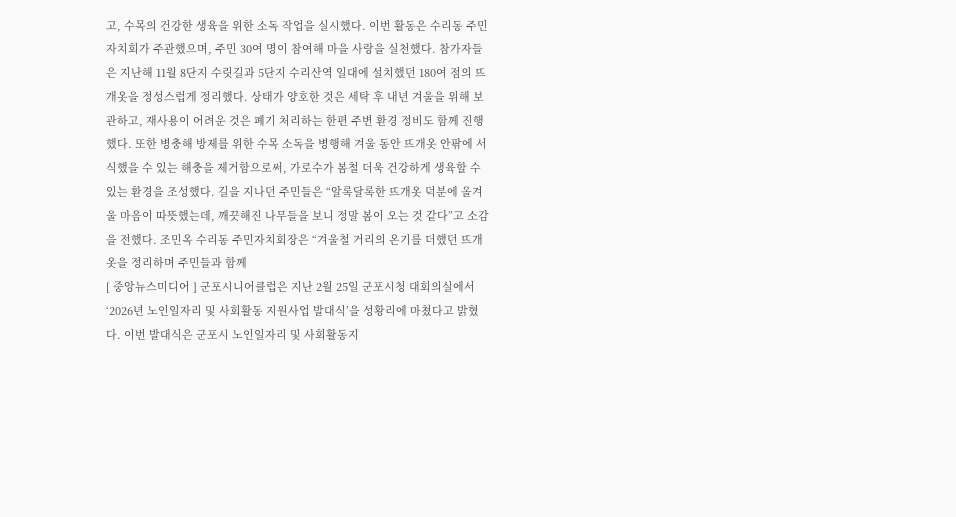고, 수목의 건강한 생육을 위한 소독 작업을 실시했다. 이번 활동은 수리동 주민자치회가 주관했으며, 주민 30여 명이 참여해 마을 사랑을 실천했다. 참가자들은 지난해 11월 8단지 수릿길과 5단지 수리산역 일대에 설치했던 180여 점의 뜨개옷을 정성스럽게 정리했다. 상태가 양호한 것은 세탁 후 내년 겨울을 위해 보관하고, 재사용이 어려운 것은 폐기 처리하는 한편 주변 환경 정비도 함께 진행했다. 또한 병충해 방제를 위한 수목 소독을 병행해 겨울 동안 뜨개옷 안팎에 서식했을 수 있는 해충을 제거함으로써, 가로수가 봄철 더욱 건강하게 생육할 수 있는 환경을 조성했다. 길을 지나던 주민들은 “알록달록한 뜨개옷 덕분에 올겨울 마음이 따뜻했는데, 깨끗해진 나무들을 보니 정말 봄이 오는 것 같다”고 소감을 전했다. 조민옥 수리동 주민자치회장은 “겨울철 거리의 온기를 더했던 뜨개옷을 정리하며 주민들과 함께
[ 중앙뉴스미디어 ] 군포시니어클럽은 지난 2월 25일 군포시청 대회의실에서 ‘2026년 노인일자리 및 사회활동 지원사업 발대식’을 성황리에 마쳤다고 밝혔다. 이번 발대식은 군포시 노인일자리 및 사회활동지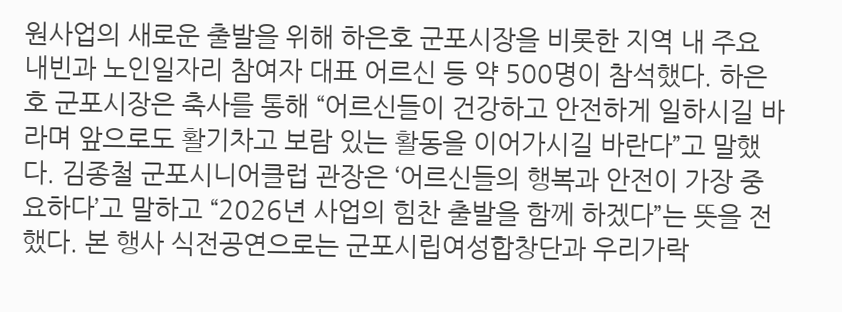원사업의 새로운 출발을 위해 하은호 군포시장을 비롯한 지역 내 주요 내빈과 노인일자리 참여자 대표 어르신 등 약 500명이 참석했다. 하은호 군포시장은 축사를 통해 “어르신들이 건강하고 안전하게 일하시길 바라며 앞으로도 활기차고 보람 있는 활동을 이어가시길 바란다”고 말했다. 김종철 군포시니어클럽 관장은 ‘어르신들의 행복과 안전이 가장 중요하다’고 말하고 “2026년 사업의 힘찬 출발을 함께 하겠다”는 뜻을 전했다. 본 행사 식전공연으로는 군포시립여성합창단과 우리가락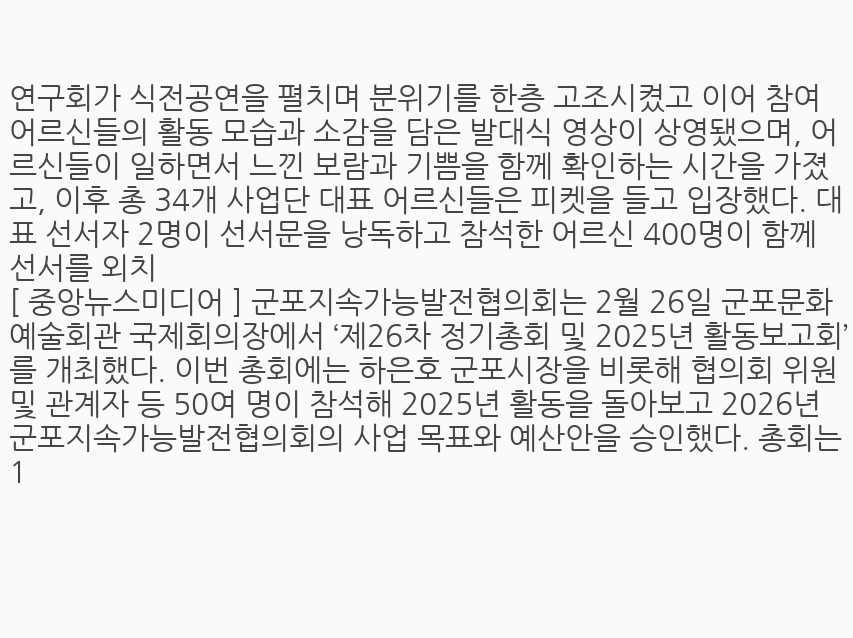연구회가 식전공연을 펼치며 분위기를 한층 고조시켰고 이어 참여 어르신들의 활동 모습과 소감을 담은 발대식 영상이 상영됐으며, 어르신들이 일하면서 느낀 보람과 기쁨을 함께 확인하는 시간을 가졌고, 이후 총 34개 사업단 대표 어르신들은 피켓을 들고 입장했다. 대표 선서자 2명이 선서문을 낭독하고 참석한 어르신 400명이 함께 선서를 외치
[ 중앙뉴스미디어 ] 군포지속가능발전협의회는 2월 26일 군포문화예술회관 국제회의장에서 ‘제26차 정기총회 및 2025년 활동보고회’를 개최했다. 이번 총회에는 하은호 군포시장을 비롯해 협의회 위원 및 관계자 등 50여 명이 참석해 2025년 활동을 돌아보고 2026년 군포지속가능발전협의회의 사업 목표와 예산안을 승인했다. 총회는 1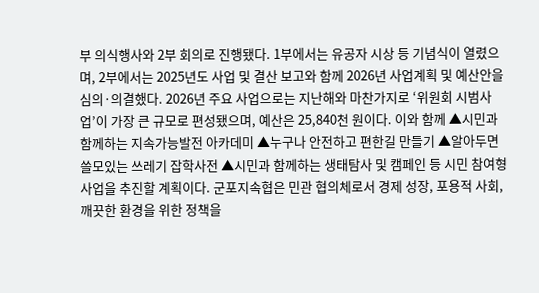부 의식행사와 2부 회의로 진행됐다. 1부에서는 유공자 시상 등 기념식이 열렸으며, 2부에서는 2025년도 사업 및 결산 보고와 함께 2026년 사업계획 및 예산안을 심의·의결했다. 2026년 주요 사업으로는 지난해와 마찬가지로 ‘위원회 시범사업’이 가장 큰 규모로 편성됐으며, 예산은 25,840천 원이다. 이와 함께 ▲시민과 함께하는 지속가능발전 아카데미 ▲누구나 안전하고 편한길 만들기 ▲알아두면 쓸모있는 쓰레기 잡학사전 ▲시민과 함께하는 생태탐사 및 캠페인 등 시민 참여형 사업을 추진할 계획이다. 군포지속협은 민관 협의체로서 경제 성장, 포용적 사회, 깨끗한 환경을 위한 정책을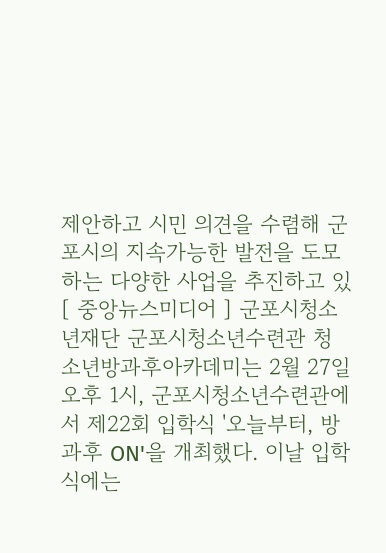제안하고 시민 의견을 수렴해 군포시의 지속가능한 발전을 도모하는 다양한 사업을 추진하고 있
[ 중앙뉴스미디어 ] 군포시청소년재단 군포시청소년수련관 청소년방과후아카데미는 2월 27일 오후 1시, 군포시청소년수련관에서 제22회 입학식 '오늘부터, 방과후 ON'을 개최했다. 이날 입학식에는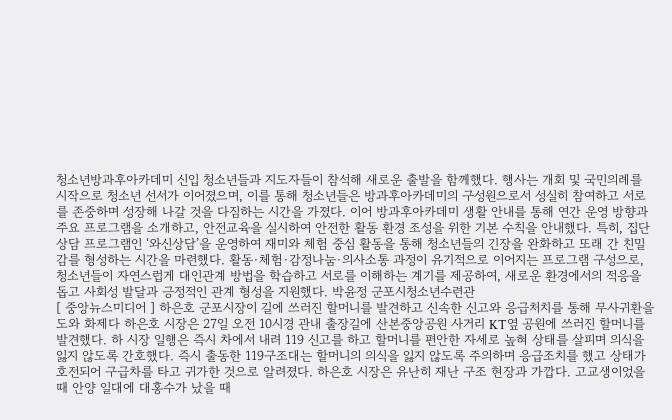청소년방과후아카데미 신입 청소년들과 지도자들이 참석해 새로운 출발을 함께했다. 행사는 개회 및 국민의례를 시작으로 청소년 선서가 이어졌으며, 이를 통해 청소년들은 방과후아카데미의 구성원으로서 성실히 참여하고 서로를 존중하며 성장해 나갈 것을 다짐하는 시간을 가졌다. 이어 방과후아카데미 생활 안내를 통해 연간 운영 방향과 주요 프로그램을 소개하고, 안전교육을 실시하여 안전한 활동 환경 조성을 위한 기본 수칙을 안내했다. 특히, 집단상담 프로그램인 ‘와신상담’을 운영하여 재미와 체험 중심 활동을 통해 청소년들의 긴장을 완화하고 또래 간 친밀감를 형성하는 시간을 마련했다. 활동·체험·감정나눔·의사소통 과정이 유기적으로 이어지는 프로그램 구성으로, 청소년들이 자연스럽게 대인관계 방법을 학습하고 서로를 이해하는 계기를 제공하여, 새로운 환경에서의 적응을 돕고 사회성 발달과 긍정적인 관계 형성을 지원했다. 박윤정 군포시청소년수련관
[ 중앙뉴스미디어 ] 하은호 군포시장이 길에 쓰러진 할머니를 발견하고 신속한 신고와 응급처치를 통해 무사귀환을 도와 화제다 하은호 시장은 27일 오전 10시경 관내 출장길에 산본중앙공원 사거리 KT옆 공원에 쓰러진 할머니를 발견했다. 하 시장 일행은 즉시 차에서 내려 119 신고를 하고 할머니를 편안한 자세로 높혀 상태를 살피며 의식을 잃지 않도록 간호했다. 즉시 출동한 119구조대는 할머니의 의식을 잃지 않도록 주의하며 응급조치를 했고 상태가 호전되어 구급차를 타고 귀가한 것으로 알려졌다. 하은호 시장은 유난히 재난 구조 현장과 가깝다. 고교생이었을 때 안양 일대에 대홍수가 났을 때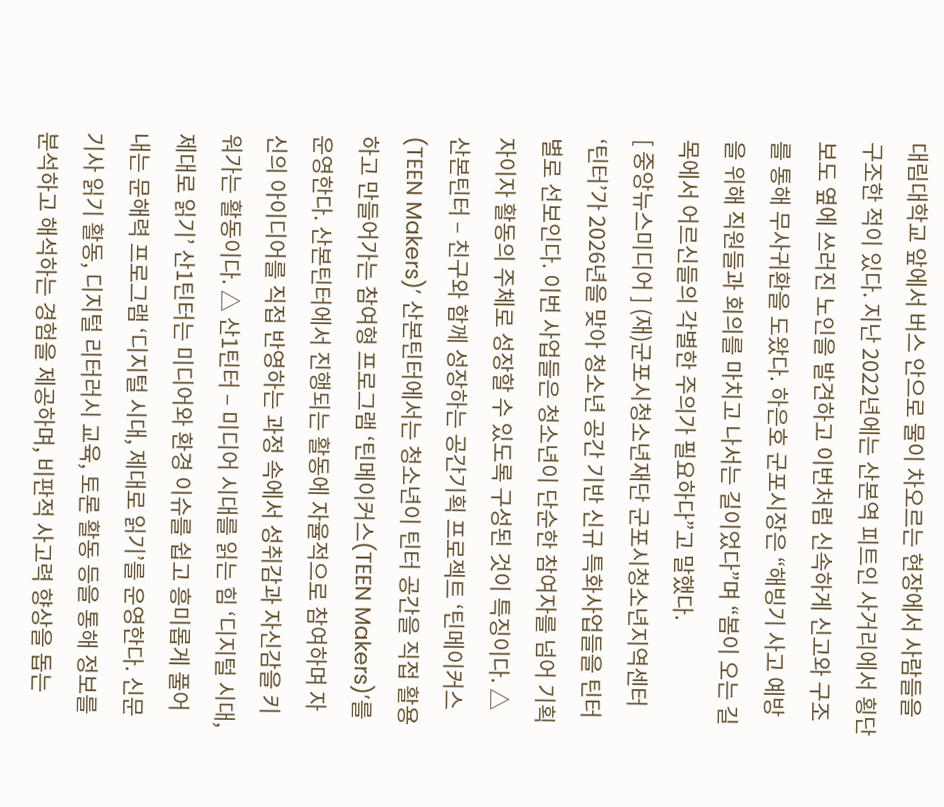대림대학교 앞에서 버스 안으로 물이 차오르는 현장에서 사람들을 구조한 적이 있다. 지난 2022년에는 산본역 피트인 사거리에서 횡단보도 옆에 쓰러진 노인을 발견하고 이번처럼 신속하게 신고와 구조를 통해 무사귀환을 도왔다. 하은호 군포시장은 “해빙기 사고 예방을 위해 직원들과 회의를 마치고 나서는 길이었다”며 “봄이 오는 길목에서 어르신들의 각별한 주의가 필요하다”고 말했다.
[ 중앙뉴스미디어 ] (재)군포시청소년재단 군포시청소년지역센터 ‘틴터’가 2026년을 맞아 청소년 공간 기반 신규 특화사업들을 틴터별로 선보인다. 이번 사업들은 청소년이 단순한 참여자를 넘어 기획자이자 활동의 주체로 성장할 수 있도록 구성된 것이 특징이다. △ 산본틴터 – 친구와 함께 성장하는 공간기획 프로젝트 ‘틴메이커스(TEEN Makers)’ 산본틴터에서는 청소년이 틴터 공간을 직접 활용하고 만들어가는 참여형 프로그램 ‘틴메이커스(TEEN Makers)’를 운영한다. 산본틴터에서 진행되는 활동에 자율적으로 참여하며 자신의 아이디어를 직접 반영하는 과정 속에서 성취감과 자신감을 키워가는 활동이다. △ 산1틴터 – 미디어 시대를 읽는 힘 ‘디지털 시대, 제대로 읽기’ 산1틴터는 미디어와 환경 이슈를 쉽고 흥미롭게 풀어내는 문해력 프로그램 ‘디지털 시대, 제대로 읽기’를 운영한다. 신문 기사 읽기 활동, 디지털 리터러시 교육, 토론 활동 등을 통해 정보를 분석하고 해석하는 경험을 제공하며, 비판적 사고력 향상을 돕는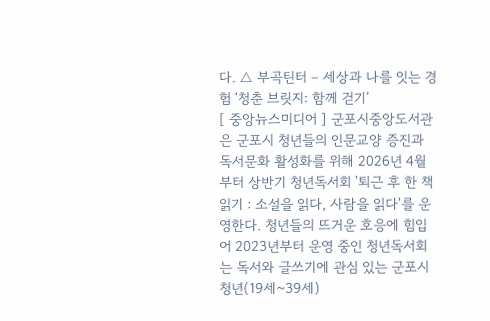다. △ 부곡틴터 – 세상과 나를 잇는 경험 ‘청춘 브릿지: 함께 걷기’
[ 중앙뉴스미디어 ] 군포시중앙도서관은 군포시 청년들의 인문교양 증진과 독서문화 활성화를 위해 2026년 4월부터 상반기 청년독서회 '퇴근 후 한 책 읽기 : 소설을 읽다, 사람을 읽다'를 운영한다. 청년들의 뜨거운 호응에 힘입어 2023년부터 운영 중인 청년독서회는 독서와 글쓰기에 관심 있는 군포시 청년(19세~39세)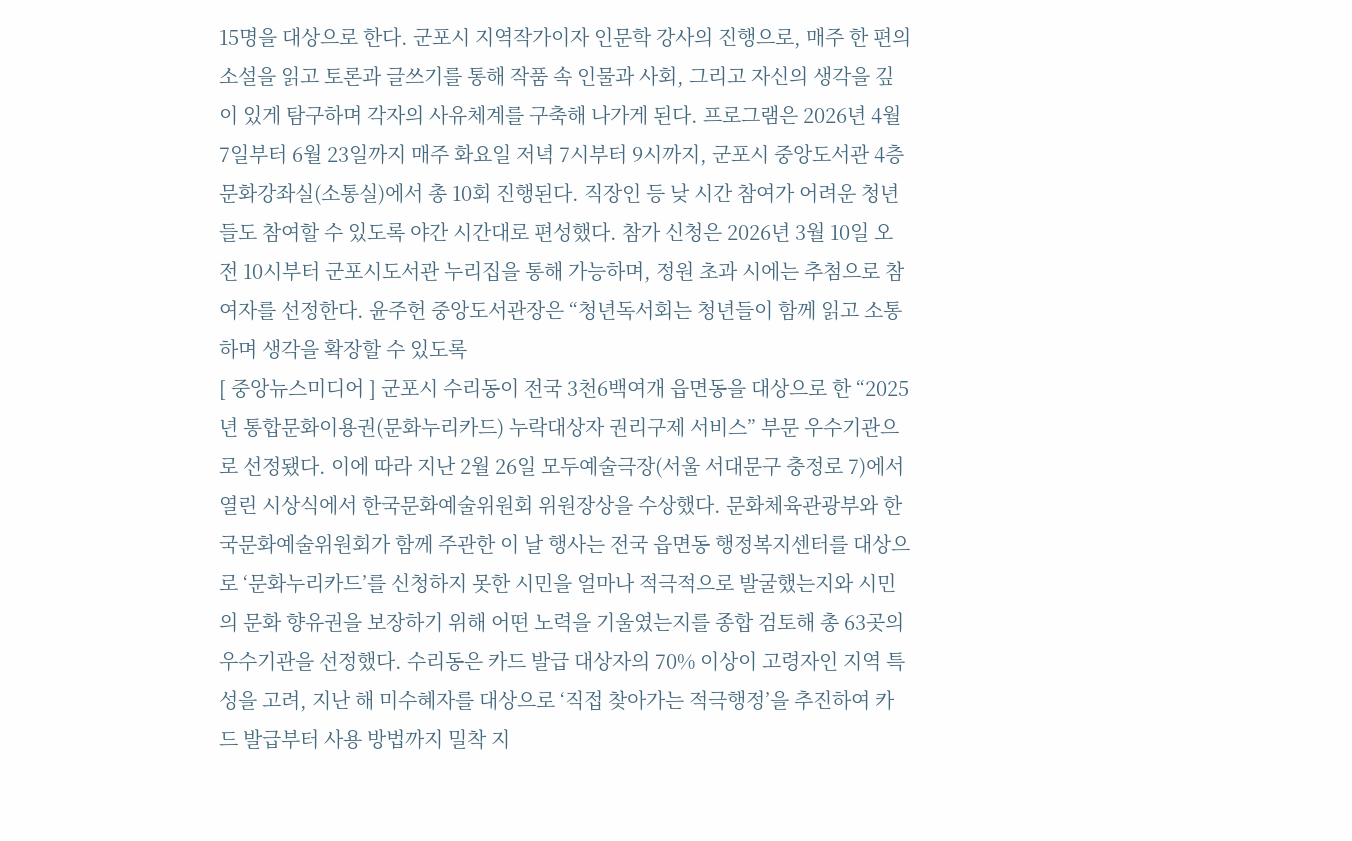15명을 대상으로 한다. 군포시 지역작가이자 인문학 강사의 진행으로, 매주 한 편의 소설을 읽고 토론과 글쓰기를 통해 작품 속 인물과 사회, 그리고 자신의 생각을 깊이 있게 탐구하며 각자의 사유체계를 구축해 나가게 된다. 프로그램은 2026년 4월 7일부터 6월 23일까지 매주 화요일 저녁 7시부터 9시까지, 군포시 중앙도서관 4층 문화강좌실(소통실)에서 총 10회 진행된다. 직장인 등 낮 시간 참여가 어려운 청년들도 참여할 수 있도록 야간 시간대로 편성했다. 참가 신청은 2026년 3월 10일 오전 10시부터 군포시도서관 누리집을 통해 가능하며, 정원 초과 시에는 추첨으로 참여자를 선정한다. 윤주헌 중앙도서관장은 “청년독서회는 청년들이 함께 읽고 소통하며 생각을 확장할 수 있도록
[ 중앙뉴스미디어 ] 군포시 수리동이 전국 3천6백여개 읍면동을 대상으로 한 “2025년 통합문화이용권(문화누리카드) 누락대상자 권리구제 서비스” 부문 우수기관으로 선정됐다. 이에 따라 지난 2월 26일 모두예술극장(서울 서대문구 충정로 7)에서 열린 시상식에서 한국문화예술위원회 위원장상을 수상했다. 문화체육관광부와 한국문화예술위원회가 함께 주관한 이 날 행사는 전국 읍면동 행정복지센터를 대상으로 ‘문화누리카드’를 신청하지 못한 시민을 얼마나 적극적으로 발굴했는지와 시민의 문화 향유권을 보장하기 위해 어떤 노력을 기울였는지를 종합 검토해 총 63곳의 우수기관을 선정했다. 수리동은 카드 발급 대상자의 70% 이상이 고령자인 지역 특성을 고려, 지난 해 미수혜자를 대상으로 ‘직접 찾아가는 적극행정’을 추진하여 카드 발급부터 사용 방법까지 밀착 지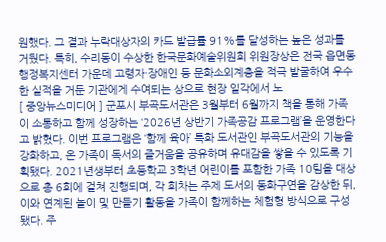원했다. 그 결과 누락대상자의 카드 발급률 91%를 달성하는 높은 성과를 거뒀다. 특히, 수리동이 수상한 한국문화예술위원회 위원장상은 전국 읍면동 행정복지센터 가운데 고령자·장애인 등 문화소외계층을 적극 발굴하여 우수한 실적을 거둔 기관에게 수여되는 상으로 현장 일각에서 노
[ 중앙뉴스미디어 ] 군포시 부곡도서관은 3월부터 6월까지 책을 통해 가족이 소통하고 함께 성장하는 ‘2026년 상반기 가족공감 프로그램’을 운영한다고 밝혔다. 이번 프로그램은 ‘함께 육아’ 특화 도서관인 부곡도서관의 기능을 강화하고, 온 가족이 독서의 즐거움을 공유하며 유대감을 쌓을 수 있도록 기획됐다. 2021년생부터 초등학교 3학년 어린이를 포함한 가족 10팀을 대상으로 총 6회에 걸쳐 진행되며, 각 회차는 주제 도서의 동화구연을 감상한 뒤, 이와 연계된 놀이 및 만들기 활동을 가족이 함께하는 체험형 방식으로 구성됐다. 주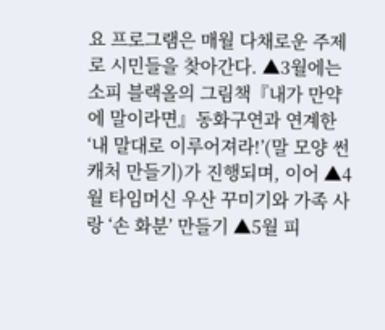요 프로그램은 매월 다채로운 주제로 시민들을 찾아간다. ▲3월에는 소피 블랙올의 그림책『내가 만약에 말이라면』동화구연과 연계한 ‘내 말대로 이루어져라!’(말 모양 썬캐처 만들기)가 진행되며, 이어 ▲4월 타임머신 우산 꾸미기와 가족 사랑 ‘손 화분’ 만들기 ▲5월 피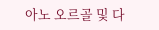아노 오르골 및 다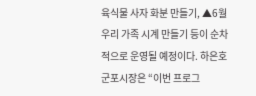육식물 사자 화분 만들기, ▲6월 우리 가족 시계 만들기 등이 순차적으로 운영될 예정이다. 하은호 군포시장은 “이번 프로그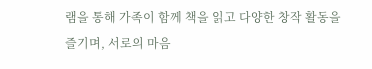램을 통해 가족이 함께 책을 읽고 다양한 창작 활동을 즐기며, 서로의 마음